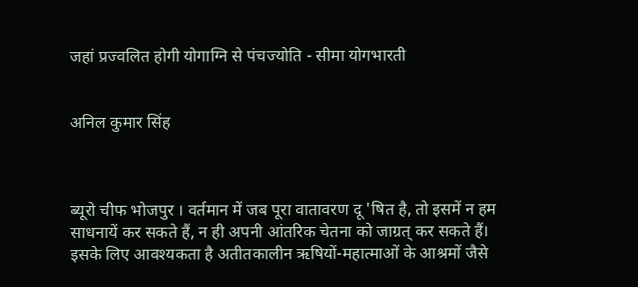जहां प्रज्वलित होगी योगाग्नि से पंचज्योति - सीमा योगभारती


अनिल कुमार सिंह



ब्यूरो चीफ भोजपुर । वर्तमान में जब पूरा वातावरण दू 'षित है, तो इसमें न हम साधनायें कर सकते हैं, न ही अपनी आंतरिक चेतना को जाग्रत् कर सकते हैं। इसके लिए आवश्यकता है अतीतकालीन ऋषियों-महात्माओं के आश्रमों जैसे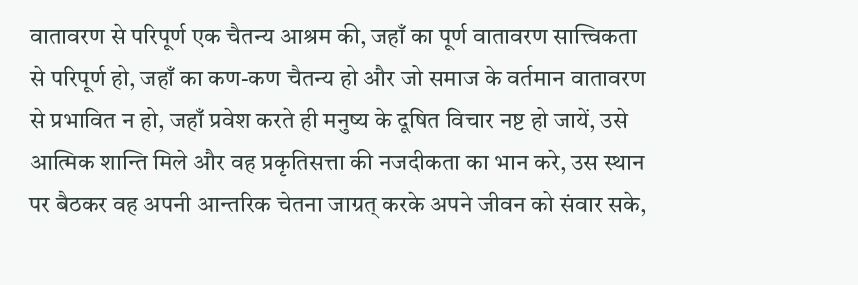वातावरण से परिपूर्ण एक चैतन्य आश्रम की, जहाँ का पूर्ण वातावरण सात्त्विकता से परिपूर्ण हो, जहाँ का कण-कण चैतन्य हो और जो समाज के वर्तमान वातावरण से प्रभावित न हो, जहाँ प्रवेश करते ही मनुष्य के दूषित विचार नष्ट हो जायें, उसे आत्मिक शान्ति मिले और वह प्रकृतिसत्ता की नजदीकता का भान करे, उस स्थान पर बैठकर वह अपनी आन्तरिक चेतना जाग्रत् करके अपने जीवन को संवार सके,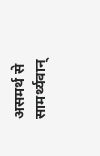असमर्थ से सामर्थ्यवान्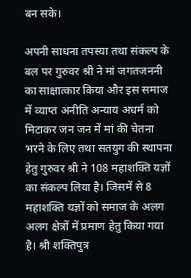बन सके।

अपनी साधना तपस्या तथा संकल्प के बल पर गुरुवर श्री ने मां जगतजननी का साक्षात्कार किया और इस समाज में व्याप्त अनीति अन्याय अधर्म को मिटाकर जन जन में मां की चेतना भरने के लिए तथा सतयुग की स्थापना हेतु गुरुवर श्री ने 108 महाशक्ति यज्ञों का संकल्प लिया है। जिसमें से 8 महाशक्ति यज्ञों को समाज के अलग अलग क्षेत्रों में प्रमाण हेतु किया गया है। श्री शक्तिपुत्र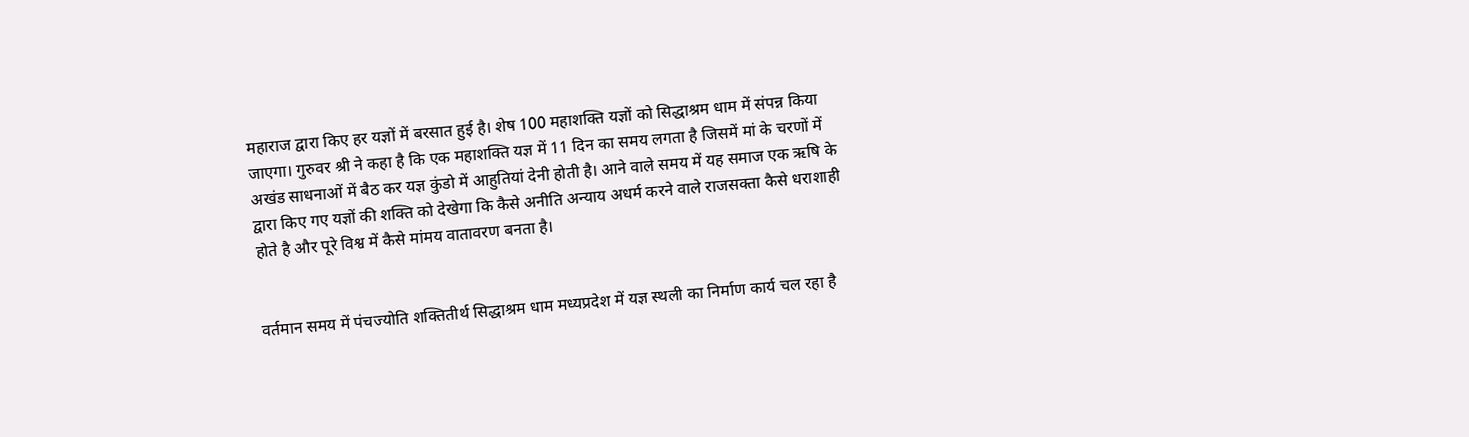महाराज द्वारा किए हर यज्ञों में बरसात हुई है। शेष 100 महाशक्ति यज्ञों को सिद्धाश्रम धाम में संपन्न किया जाएगा। गुरुवर श्री ने कहा है कि एक महाशक्ति यज्ञ में 11 दिन का समय लगता है जिसमें मां के चरणों में अखंड साधनाओं में बैठ कर यज्ञ कुंडो में आहुतियां देनी होती है। आने वाले समय में यह समाज एक ऋषि के द्वारा किए गए यज्ञों की शक्ति को देखेगा कि कैसे अनीति अन्याय अधर्म करने वाले राजसक्ता कैसे धराशाही होते है और पूरे विश्व में कैसे मांमय वातावरण बनता है।


वर्तमान समय में पंचज्योति शक्तितीर्थ सिद्धाश्रम धाम मध्यप्रदेश में यज्ञ स्थली का निर्माण कार्य चल रहा है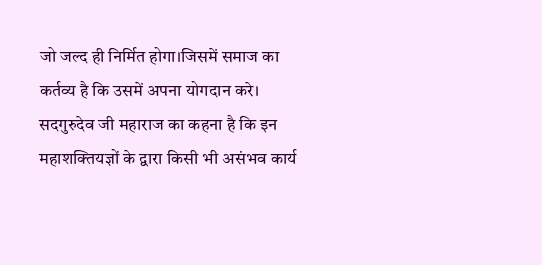जो जल्द ही निर्मित होगा।जिसमें समाज का कर्तव्य है कि उसमें अपना योगदान करे। सदगुरुदेव जी महाराज का कहना है कि इन महाशक्तियज्ञों के द्वारा किसी भी असंभव कार्य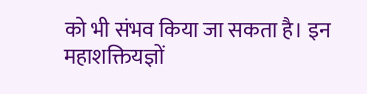को भी संभव किया जा सकता है। इन महाशक्तियज्ञों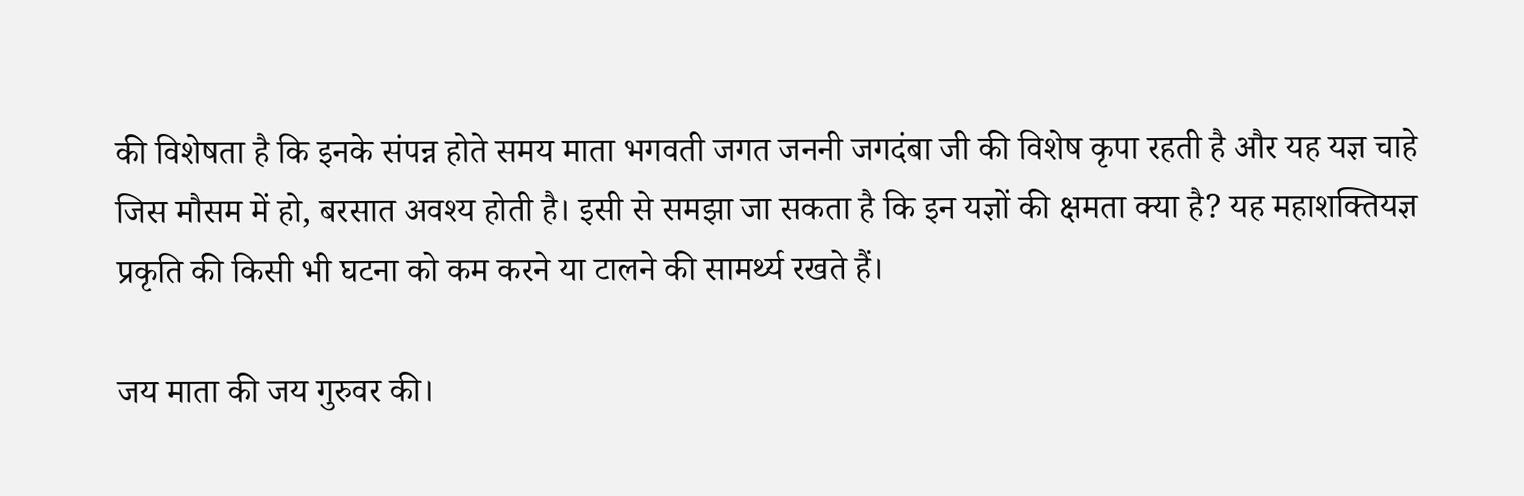की विशेषता है कि इनके संपन्न होते समय माता भगवती जगत जननी जगदंबा जी की विशेष कृपा रहती है और यह यज्ञ चाहे जिस मौसम में हो, बरसात अवश्य होती है। इसी से समझा जा सकता है कि इन यज्ञों की क्षमता क्या है? यह महाशक्तियज्ञ प्रकृति की किसी भी घटना को कम करने या टालने की सामर्थ्य रखते हैं।

जय माता की जय गुरुवर की।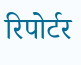रिपोर्टर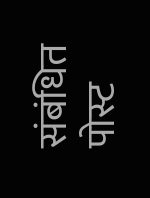संबंधित पोस्ट